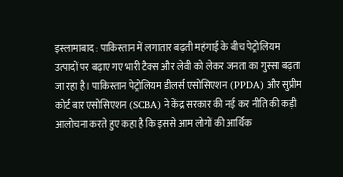इस्लामाबाद : पाकिस्तान में लगातार बढ़ती महंगाई के बीच पेट्रोलियम उत्पादों पर बढ़ाए गए भारी टैक्स और लेवी को लेकर जनता का गुस्सा बढ़ता जा रहा है। पाकिस्तान पेट्रोलियम डीलर्स एसोसिएशन (PPDA) और सुप्रीम कोर्ट बार एसोसिएशन (SCBA) ने केंद्र सरकार की नई कर नीति की कड़ी आलोचना करते हुए कहा है कि इससे आम लोगों की आर्थिक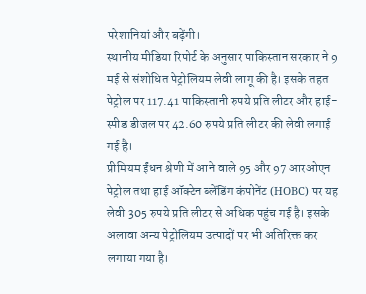परेशानियां और बढ़ेंगी।
स्थानीय मीडिया रिपोर्ट के अनुसार पाकिस्तान सरकार ने 9 मई से संशोधित पेट्रोलियम लेवी लागू की है। इसके तहत पेट्रोल पर 117.41 पाकिस्तानी रुपये प्रति लीटर और हाई-स्पीड डीजल पर 42.60 रुपये प्रति लीटर की लेवी लगाई गई है।
प्रीमियम ईंधन श्रेणी में आने वाले 95 और 97 आरओएन पेट्रोल तथा हाई ऑक्टेन ब्लेंडिंग कंपोनेंट (HOBC) पर यह लेवी 305 रुपये प्रति लीटर से अधिक पहुंच गई है। इसके अलावा अन्य पेट्रोलियम उत्पादों पर भी अतिरिक्त कर लगाया गया है।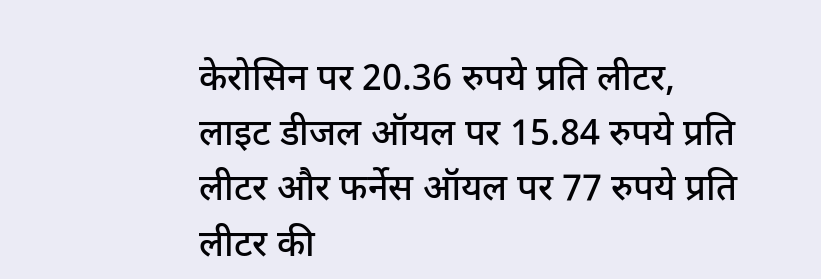केरोसिन पर 20.36 रुपये प्रति लीटर, लाइट डीजल ऑयल पर 15.84 रुपये प्रति लीटर और फर्नेस ऑयल पर 77 रुपये प्रति लीटर की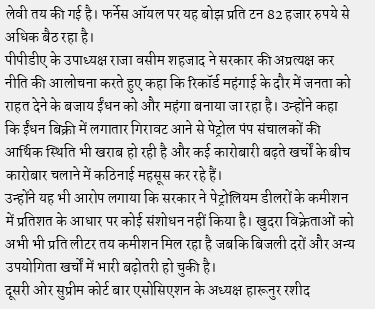लेवी तय की गई है। फर्नेस ऑयल पर यह बोझ प्रति टन 82 हजार रुपये से अधिक बैठ रहा है।
पीपीडीए के उपाध्यक्ष राजा वसीम शहजाद ने सरकार की अप्रत्यक्ष कर नीति की आलोचना करते हुए कहा कि रिकॉर्ड महंगाई के दौर में जनता को राहत देने के बजाय ईंधन को और महंगा बनाया जा रहा है। उन्होंने कहा कि ईंधन बिक्री में लगातार गिरावट आने से पेट्रोल पंप संचालकों की आर्थिक स्थिति भी खराब हो रही है और कई कारोबारी बढ़ते खर्चों के बीच कारोबार चलाने में कठिनाई महसूस कर रहे हैं।
उन्होंने यह भी आरोप लगाया कि सरकार ने पेट्रोलियम डीलरों के कमीशन में प्रतिशत के आधार पर कोई संशोधन नहीं किया है। खुदरा विक्रेताओं को अभी भी प्रति लीटर तय कमीशन मिल रहा है जबकि बिजली दरों और अन्य उपयोगिता खर्चों में भारी बढ़ोतरी हो चुकी है।
दूसरी ओर सुप्रीम कोर्ट बार एसोसिएशन के अध्यक्ष हारूनुर रशीद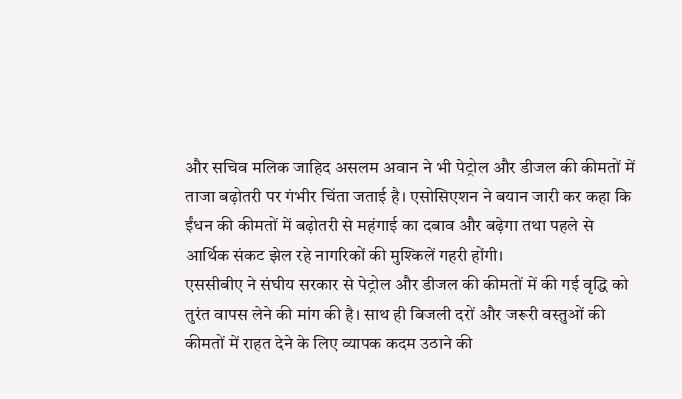और सचिव मलिक जाहिद असलम अवान ने भी पेट्रोल और डीजल की कीमतों में ताजा बढ़ोतरी पर गंभीर चिंता जताई है। एसोसिएशन ने बयान जारी कर कहा कि ईंधन की कीमतों में बढ़ोतरी से महंगाई का दबाव और बढ़ेगा तथा पहले से आर्थिक संकट झेल रहे नागरिकों की मुश्किलें गहरी होंगी।
एससीबीए ने संघीय सरकार से पेट्रोल और डीजल की कीमतों में की गई वृद्धि को तुरंत वापस लेने की मांग की है। साथ ही बिजली दरों और जरूरी वस्तुओं की कीमतों में राहत देने के लिए व्यापक कदम उठाने की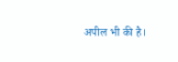अपील भी की है।